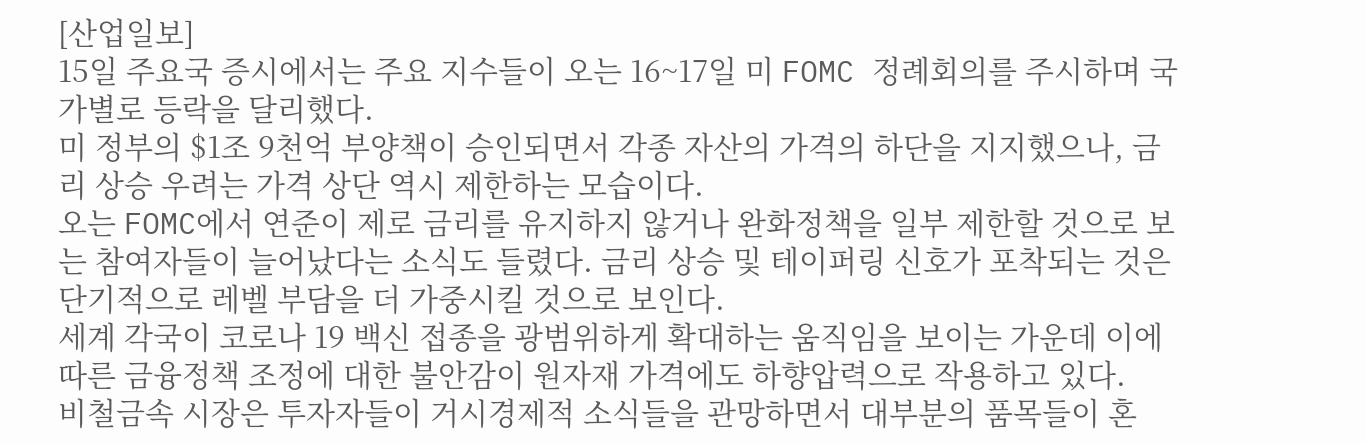[산업일보]
15일 주요국 증시에서는 주요 지수들이 오는 16~17일 미 FOMC 정례회의를 주시하며 국가별로 등락을 달리했다.
미 정부의 $1조 9천억 부양책이 승인되면서 각종 자산의 가격의 하단을 지지했으나, 금리 상승 우려는 가격 상단 역시 제한하는 모습이다.
오는 FOMC에서 연준이 제로 금리를 유지하지 않거나 완화정책을 일부 제한할 것으로 보는 참여자들이 늘어났다는 소식도 들렸다. 금리 상승 및 테이퍼링 신호가 포착되는 것은 단기적으로 레벨 부담을 더 가중시킬 것으로 보인다.
세계 각국이 코로나 19 백신 접종을 광범위하게 확대하는 움직임을 보이는 가운데 이에 따른 금융정책 조정에 대한 불안감이 원자재 가격에도 하향압력으로 작용하고 있다.
비철금속 시장은 투자자들이 거시경제적 소식들을 관망하면서 대부분의 품목들이 혼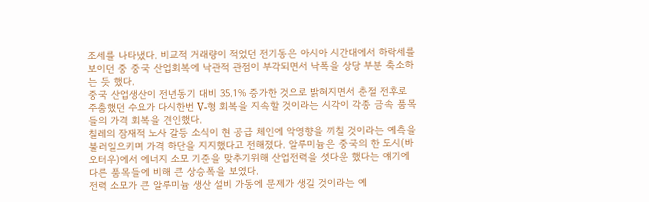조세를 나타냈다. 비교적 거래량이 적었던 전기동은 아시아 시간대에서 하락세를 보이던 중 중국 산업회복에 낙관적 관점이 부각되면서 낙폭을 상당 부분 축소하는 듯 했다.
중국 산업생산이 전년동기 대비 35.1% 증가한 것으로 밝혀지면서 춘절 전후로 주춤했던 수요가 다시한번 V-형 회복을 지속할 것이라는 시각이 각종 금속 품목들의 가격 회복을 견인했다.
칠레의 잠재적 노사 갈등 소식이 현 공급 체인에 악영향을 끼칠 것이라는 예측을 불러일으키며 가격 하단을 지지했다고 전해졌다. 알루미늄은 중국의 한 도시(바오터우)에서 에너지 소모 기준을 맞추기위해 산업전력을 셧다운 했다는 얘기에 다른 품목들에 비해 큰 상승폭을 보였다.
전력 소모가 큰 알루미늄 생산 설비 가동에 문제가 생길 것이라는 예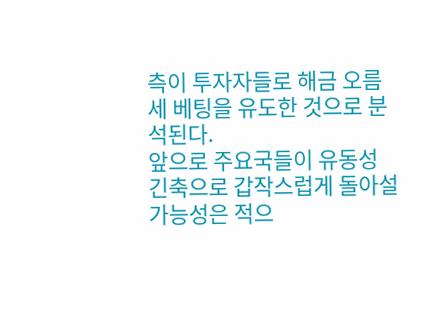측이 투자자들로 해금 오름세 베팅을 유도한 것으로 분석된다.
앞으로 주요국들이 유동성 긴축으로 갑작스럽게 돌아설 가능성은 적으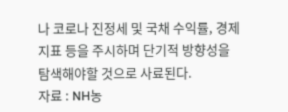나 코로나 진정세 및 국채 수익률, 경제지표 등을 주시하며 단기적 방향성을 탐색해야할 것으로 사료된다.
자료 : NH농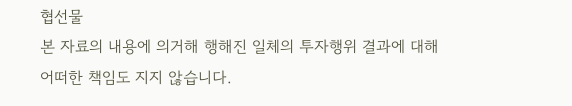협선물
본 자료의 내용에 의거해 행해진 일체의 투자행위 결과에 대해 어떠한 책임도 지지 않습니다.